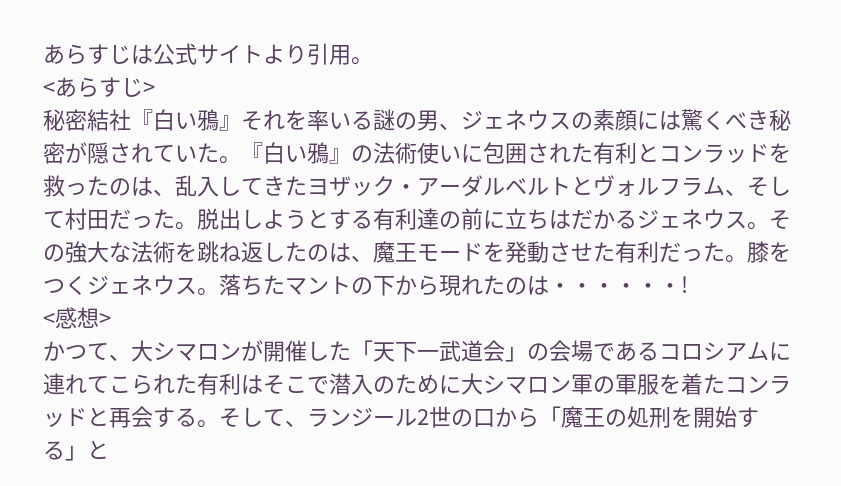あらすじは公式サイトより引用。
<あらすじ>
秘密結社『白い鴉』それを率いる謎の男、ジェネウスの素顔には驚くべき秘密が隠されていた。『白い鴉』の法術使いに包囲された有利とコンラッドを救ったのは、乱入してきたヨザック・アーダルベルトとヴォルフラム、そして村田だった。脱出しようとする有利達の前に立ちはだかるジェネウス。その強大な法術を跳ね返したのは、魔王モードを発動させた有利だった。膝をつくジェネウス。落ちたマントの下から現れたのは・・・・・・!
<感想>
かつて、大シマロンが開催した「天下一武道会」の会場であるコロシアムに連れてこられた有利はそこで潜入のために大シマロン軍の軍服を着たコンラッドと再会する。そして、ランジール2世の口から「魔王の処刑を開始する」と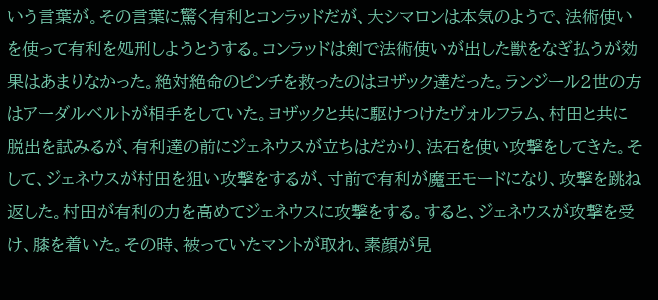いう言葉が。その言葉に驚く有利とコンラッドだが、大シマロンは本気のようで、法術使いを使って有利を処刑しようとうする。コンラッドは剣で法術使いが出した獣をなぎ払うが効果はあまりなかった。絶対絶命のピンチを救ったのはヨザック達だった。ランジール2世の方はアーダルベルトが相手をしていた。ヨザックと共に駆けつけたヴォルフラム、村田と共に脱出を試みるが、有利達の前にジェネウスが立ちはだかり、法石を使い攻撃をしてきた。そして、ジェネウスが村田を狙い攻撃をするが、寸前で有利が魔王モードになり、攻撃を跳ね返した。村田が有利の力を高めてジェネウスに攻撃をする。すると、ジェネウスが攻撃を受け、膝を着いた。その時、被っていたマントが取れ、素顔が見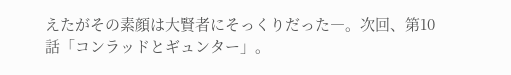えたがその素顔は大賢者にそっくりだった―。次回、第10話「コンラッドとギュンター」。